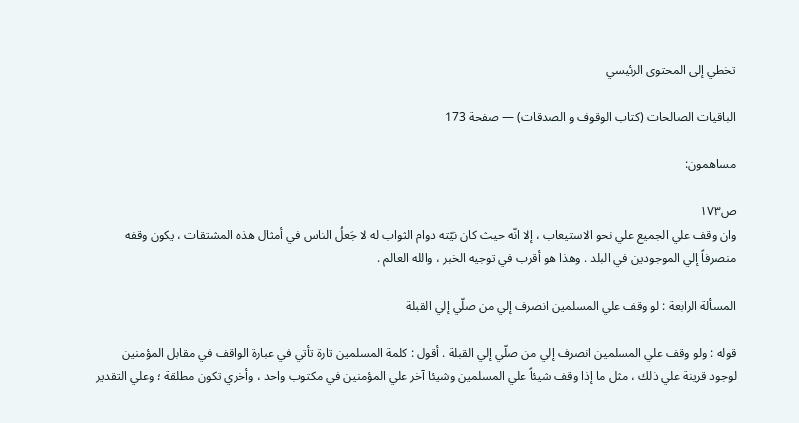تخطي إلى المحتوى الرئيسي

الباقيات الصالحات (كتاب الوقوف و الصدقات) — صفحة 173

مساهمون:

ص١٧٣
وان وقف علي الجميع علي نحو الاستيعاب ، إلا انّه حيث كان نيّته دوام الثواب له لا جَعلُ الناس في أمثال هذه المشتقات ، يكون وقفه منصرفاً إلي الموجودين في البلد . وهذا هو أقرب في توجيه الخبر ، والله العالم .

المسألة الرابعة : لو وقف علي المسلمين انصرف إلي من صلّي إلي القبلة

قوله : ولو وقف علي المسلمين انصرف إلي من صلّي إلي القبلة . أقول : كلمة المسلمين تارة تأتي في عبارة الواقف في مقابل المؤمنين لوجود قرينة علي ذلك ، مثل ما إذا وقف شيئاً علي المسلمين وشيئا آخر علي المؤمنين في مكتوب واحد ، وأخري تكون مطلقة ؛ وعلي التقدير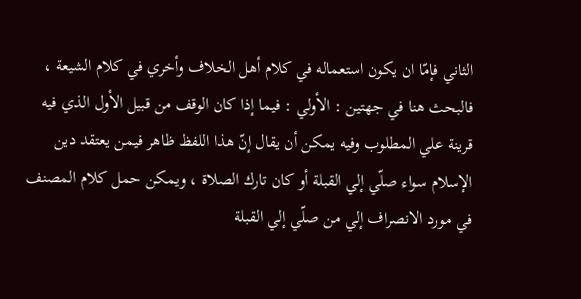الثاني فإمّا ان يكون استعماله في كلام أهل الخلاف وأخري في كلام الشيعة ، فالبحث هنا في جهتين : الأولي : فيما إذا كان الوقف من قبيل الأول الذي فيه قرينة علي المطلوب وفيه يمكن أن يقال إنّ هذا اللفظ ظاهر فيمن يعتقد دين الإسلام سواء صلّي إلي القبلة أو كان تارك الصلاة ، ويمكن حمل كلام المصنف في مورد الانصراف إلي من صلّي إلي القبلة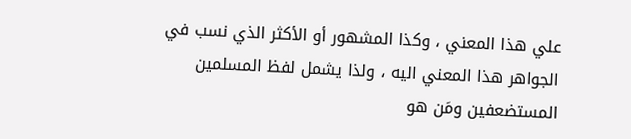علي هذا المعني ، وكذا المشهور أو الأكثر الذي نسب في الجواهر هذا المعني اليه ، ولذا يشمل لفظ المسلمين المستضعفين ومَن هو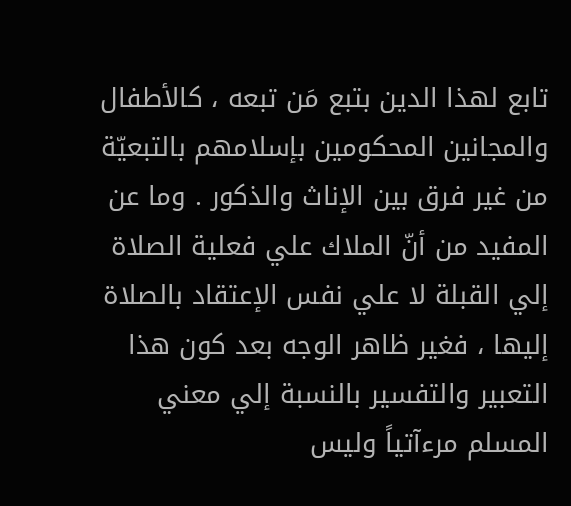تابع لهذا الدين بتبع مَن تبعه ، كالأطفال والمجانين المحكومين بإسلامهم بالتبعيّة من غير فرق بين الإناث والذكور . وما عن المفيد من أنّ الملاك علي فعلية الصلاة إلي القبلة لا علي نفس الإعتقاد بالصلاة إليها ، فغير ظاهر الوجه بعد كون هذا التعبير والتفسير بالنسبة إلي معني المسلم مرءآتياً وليس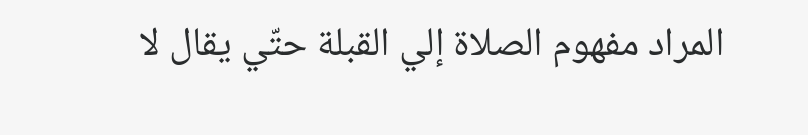المراد مفهوم الصلاة إلي القبلة حتّي يقال لا